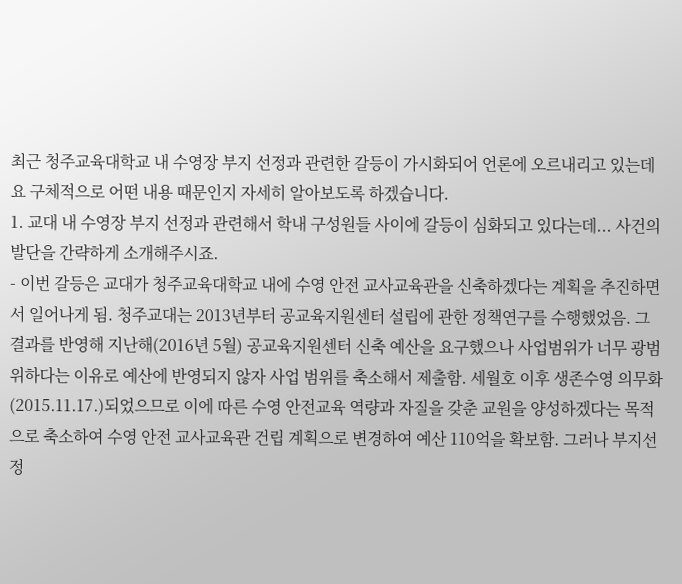최근 청주교육대학교 내 수영장 부지 선정과 관련한 갈등이 가시화되어 언론에 오르내리고 있는데요 구체적으로 어떤 내용 때문인지 자세히 알아보도록 하겠습니다.
1. 교대 내 수영장 부지 선정과 관련해서 학내 구성원들 사이에 갈등이 심화되고 있다는데... 사건의 발단을 간략하게 소개해주시죠.
- 이번 갈등은 교대가 청주교육대학교 내에 수영 안전 교사교육관을 신축하겠다는 계획을 추진하면서 일어나게 됨. 청주교대는 2013년부터 공교육지원센터 설립에 관한 정책연구를 수행했었음. 그 결과를 반영해 지난해(2016년 5월) 공교육지원센터 신축 예산을 요구했으나 사업범위가 너무 광범위하다는 이유로 예산에 반영되지 않자 사업 범위를 축소해서 제출함. 세월호 이후 생존수영 의무화(2015.11.17.)되었으므로 이에 따른 수영 안전교육 역량과 자질을 갖춘 교원을 양성하겠다는 목적으로 축소하여 수영 안전 교사교육관 건립 계획으로 변경하여 예산 110억을 확보함. 그러나 부지선정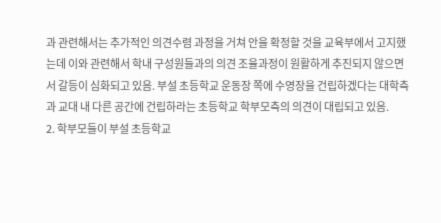과 관련해서는 추가적인 의견수렴 과정을 거쳐 안을 확정할 것을 교육부에서 고지했는데 이와 관련해서 학내 구성원들과의 의견 조율과정이 원활하게 추진되지 않으면서 갈등이 심화되고 있음. 부설 초등학교 운동장 쪽에 수영장을 건립하겠다는 대학측과 교대 내 다른 공간에 건립하라는 초등학교 학부모측의 의견이 대립되고 있음.
2. 학부모들이 부설 초등학교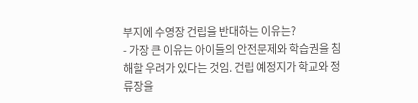부지에 수영장 건립을 반대하는 이유는?
- 가장 큰 이유는 아이들의 안전문제와 학습권을 침해할 우려가 있다는 것임. 건립 예정지가 학교와 정류장을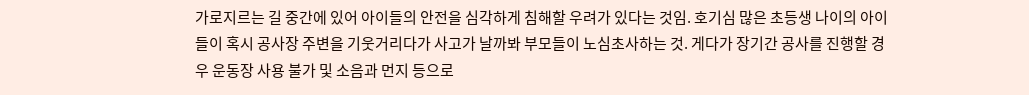가로지르는 길 중간에 있어 아이들의 안전을 심각하게 침해할 우려가 있다는 것임. 호기심 많은 초등생 나이의 아이들이 혹시 공사장 주변을 기웃거리다가 사고가 날까봐 부모들이 노심초사하는 것. 게다가 장기간 공사를 진행할 경우 운동장 사용 불가 및 소음과 먼지 등으로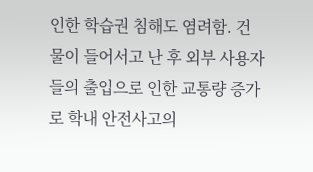인한 학습권 침해도 염려함. 건물이 들어서고 난 후 외부 사용자들의 출입으로 인한 교통량 증가로 학내 안전사고의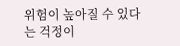위험이 높아질 수 있다는 걱정이